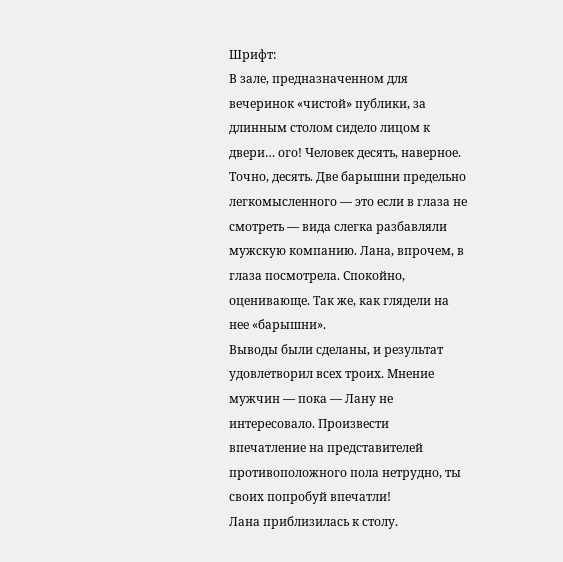Шрифт:
В зале, предназначенном для вечеринок «чистой» публики, за длинным столом сидело лицом к двери… ого! Человек десять, наверное. Точно, десять. Две барышни предельно легкомысленного — это если в глаза не смотреть — вида слегка разбавляли мужскую компанию. Лана, впрочем, в глаза посмотрела. Спокойно, оценивающе. Так же, как глядели на нее «барышни».
Выводы были сделаны, и результат удовлетворил всех троих. Мнение мужчин — пока — Лану не интересовало. Произвести впечатление на представителей противоположного пола нетрудно, ты своих попробуй впечатли!
Лана приблизилась к столу.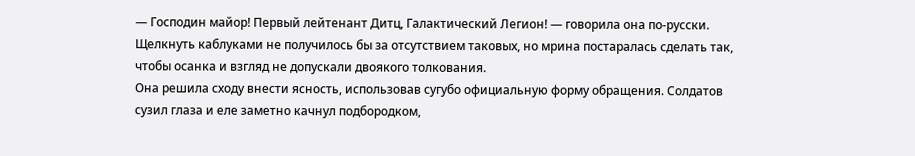— Господин майор! Первый лейтенант Дитц, Галактический Легион! — говорила она по-русски. Щелкнуть каблуками не получилось бы за отсутствием таковых, но мрина постаралась сделать так, чтобы осанка и взгляд не допускали двоякого толкования.
Она решила сходу внести ясность, использовав сугубо официальную форму обращения. Солдатов сузил глаза и еле заметно качнул подбородком,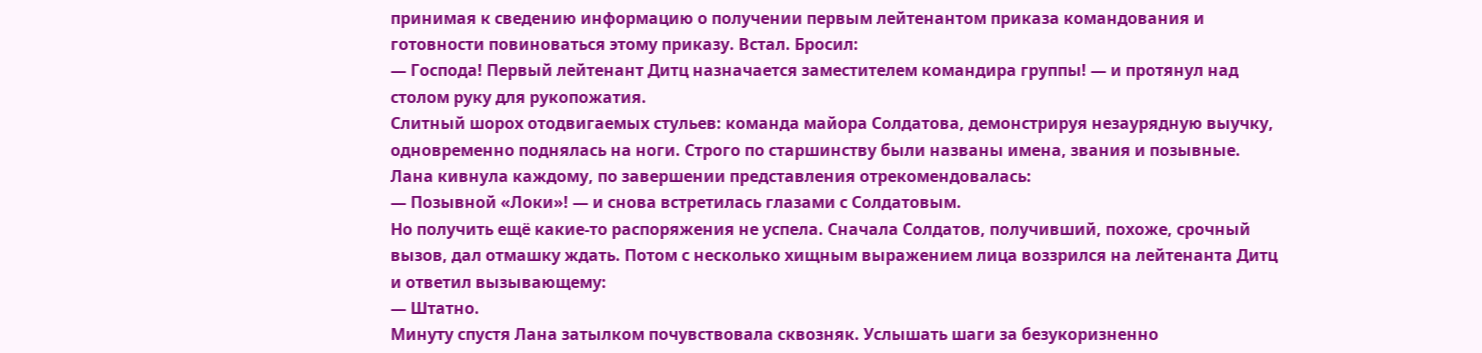принимая к сведению информацию о получении первым лейтенантом приказа командования и готовности повиноваться этому приказу. Встал. Бросил:
— Господа! Первый лейтенант Дитц назначается заместителем командира группы! — и протянул над столом руку для рукопожатия.
Слитный шорох отодвигаемых стульев: команда майора Солдатова, демонстрируя незаурядную выучку, одновременно поднялась на ноги. Строго по старшинству были названы имена, звания и позывные. Лана кивнула каждому, по завершении представления отрекомендовалась:
— Позывной «Локи»! — и снова встретилась глазами с Солдатовым.
Но получить ещё какие-то распоряжения не успела. Сначала Солдатов, получивший, похоже, срочный вызов, дал отмашку ждать. Потом с несколько хищным выражением лица воззрился на лейтенанта Дитц и ответил вызывающему:
— Штатно.
Минуту спустя Лана затылком почувствовала сквозняк. Услышать шаги за безукоризненно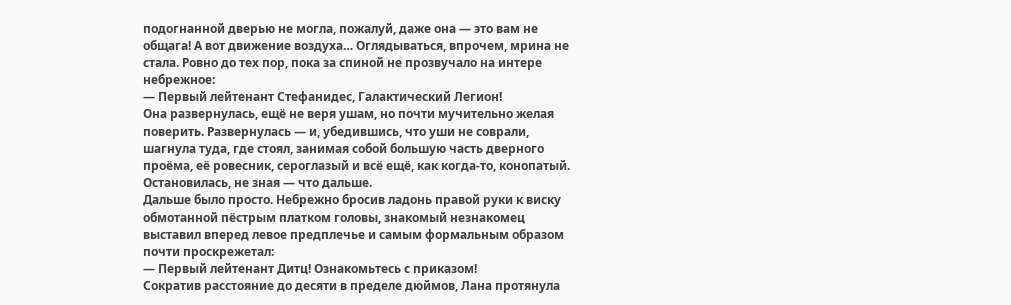подогнанной дверью не могла, пожалуй, даже она — это вам не общага! А вот движение воздуха… Оглядываться, впрочем, мрина не стала. Ровно до тех пор, пока за спиной не прозвучало на интере небрежное:
— Первый лейтенант Стефанидес, Галактический Легион!
Она развернулась, ещё не веря ушам, но почти мучительно желая поверить. Развернулась — и, убедившись, что уши не соврали, шагнула туда, где стоял, занимая собой большую часть дверного проёма, её ровесник, сероглазый и всё ещё, как когда-то, конопатый. Остановилась, не зная — что дальше.
Дальше было просто. Небрежно бросив ладонь правой руки к виску обмотанной пёстрым платком головы, знакомый незнакомец выставил вперед левое предплечье и самым формальным образом почти проскрежетал:
— Первый лейтенант Дитц! Ознакомьтесь с приказом!
Сократив расстояние до десяти в пределе дюймов, Лана протянула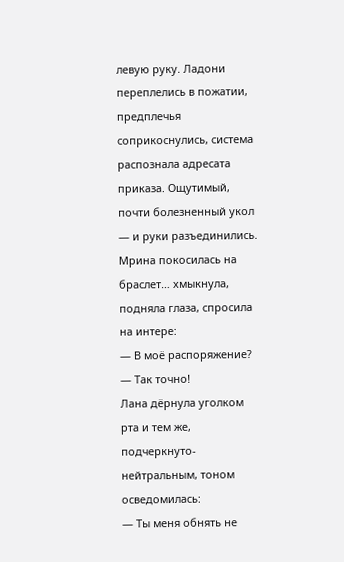левую руку. Ладони переплелись в пожатии, предплечья соприкоснулись, система распознала адресата приказа. Ощутимый, почти болезненный укол — и руки разъединились. Мрина покосилась на браслет… хмыкнула, подняла глаза, спросила на интере:
— В моё распоряжение?
— Так точно!
Лана дёрнула уголком рта и тем же, подчеркнуто-нейтральным, тоном осведомилась:
— Ты меня обнять не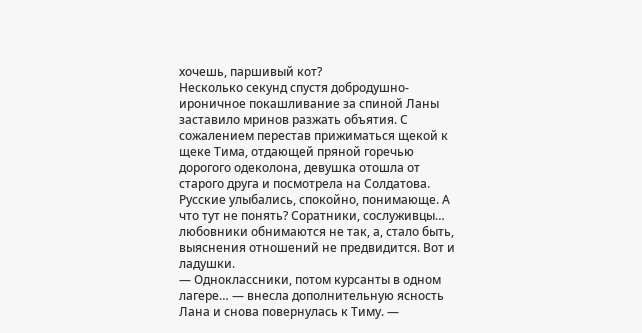хочешь, паршивый кот?
Несколько секунд спустя добродушно-ироничное покашливание за спиной Ланы заставило мринов разжать объятия. С сожалением перестав прижиматься щекой к щеке Тима, отдающей пряной горечью дорогого одеколона, девушка отошла от старого друга и посмотрела на Солдатова. Русские улыбались, спокойно, понимающе. А что тут не понять? Соратники, сослуживцы… любовники обнимаются не так, а, стало быть, выяснения отношений не предвидится. Вот и ладушки.
— Одноклассники, потом курсанты в одном лагере… — внесла дополнительную ясность Лана и снова повернулась к Тиму. —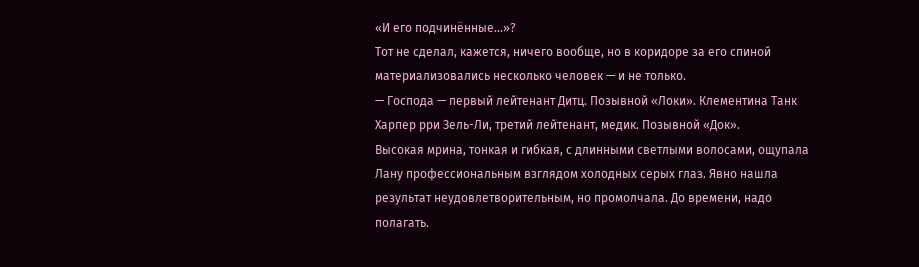«И его подчинённые…»?
Тот не сделал, кажется, ничего вообще, но в коридоре за его спиной материализовались несколько человек — и не только.
— Господа — первый лейтенант Дитц. Позывной «Локи». Клементина Танк Харпер рри Зель-Ли, третий лейтенант, медик. Позывной «Док».
Высокая мрина, тонкая и гибкая, с длинными светлыми волосами, ощупала Лану профессиональным взглядом холодных серых глаз. Явно нашла результат неудовлетворительным, но промолчала. До времени, надо полагать.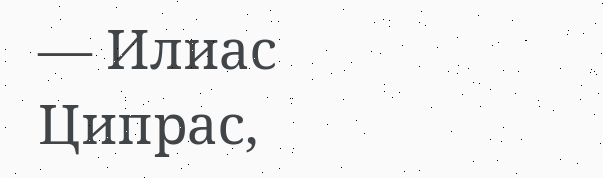— Илиас Ципрас,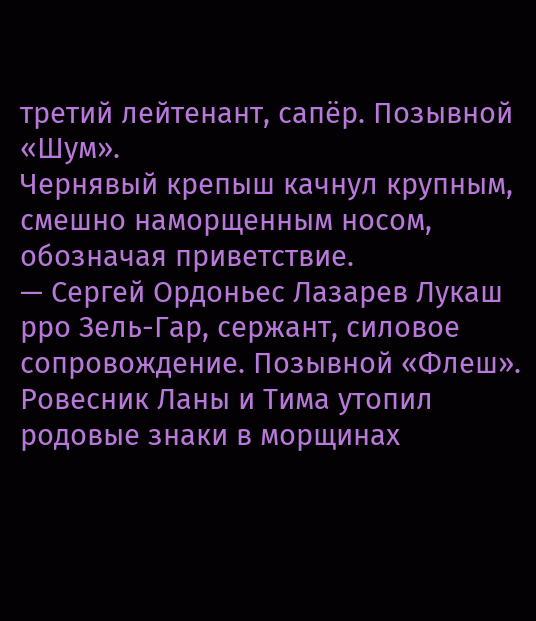третий лейтенант, сапёр. Позывной «Шум».
Чернявый крепыш качнул крупным, смешно наморщенным носом, обозначая приветствие.
— Сергей Ордоньес Лазарев Лукаш рро Зель-Гар, сержант, силовое сопровождение. Позывной «Флеш».
Ровесник Ланы и Тима утопил родовые знаки в морщинах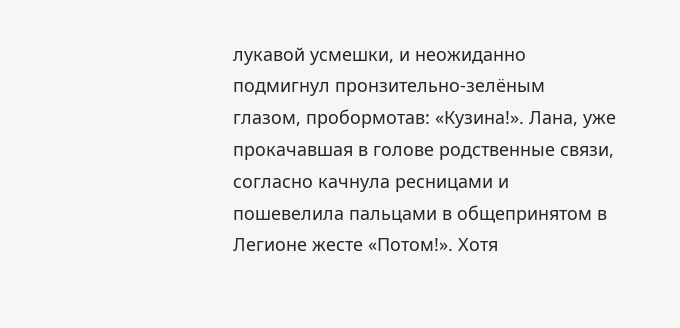лукавой усмешки, и неожиданно подмигнул пронзительно-зелёным глазом, пробормотав: «Кузина!». Лана, уже прокачавшая в голове родственные связи, согласно качнула ресницами и пошевелила пальцами в общепринятом в Легионе жесте «Потом!». Хотя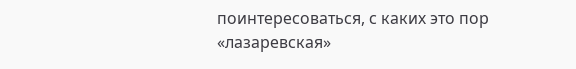поинтересоваться, с каких это пор «лазаревская»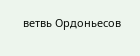ветвь Ордоньесов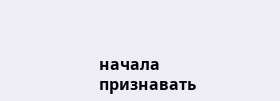начала признавать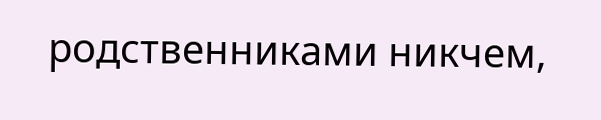родственниками никчем,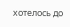хотелось до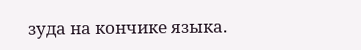зуда на кончике языка.